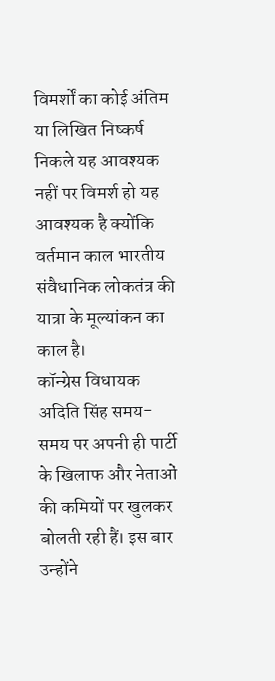विमर्शों का कोई अंतिम या लिखित निष्कर्ष निकले यह आवश्यक नहीं पर विमर्श हो यह आवश्यक है क्योंकि वर्तमान काल भारतीय संवैधानिक लोकतंत्र की यात्रा के मूल्यांकन का काल है।
कॉन्ग्रेस विधायक अदिति सिंह समय-समय पर अपनी ही पार्टी के खिलाफ और नेताओं की कमियों पर खुलकर बोलती रही हैं। इस बार उन्होंने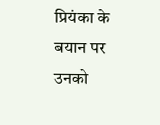प्रियंका के बयान पर उनको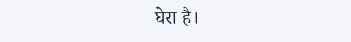घेरा है।